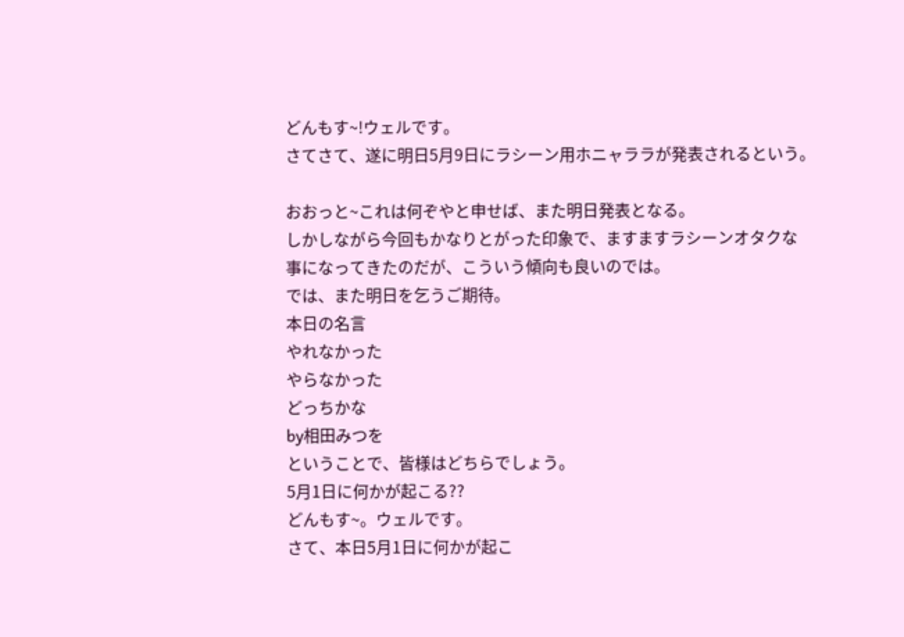どんもす~!ウェルです。
さてさて、遂に明日5月9日にラシーン用ホニャララが発表されるという。

おおっと~これは何ぞやと申せば、また明日発表となる。
しかしながら今回もかなりとがった印象で、ますますラシーンオタクな
事になってきたのだが、こういう傾向も良いのでは。
では、また明日を乞うご期待。
本日の名言
やれなかった
やらなかった
どっちかな
by相田みつを
ということで、皆様はどちらでしょう。
5月1日に何かが起こる??
どんもす~。ウェルです。
さて、本日5月1日に何かが起こ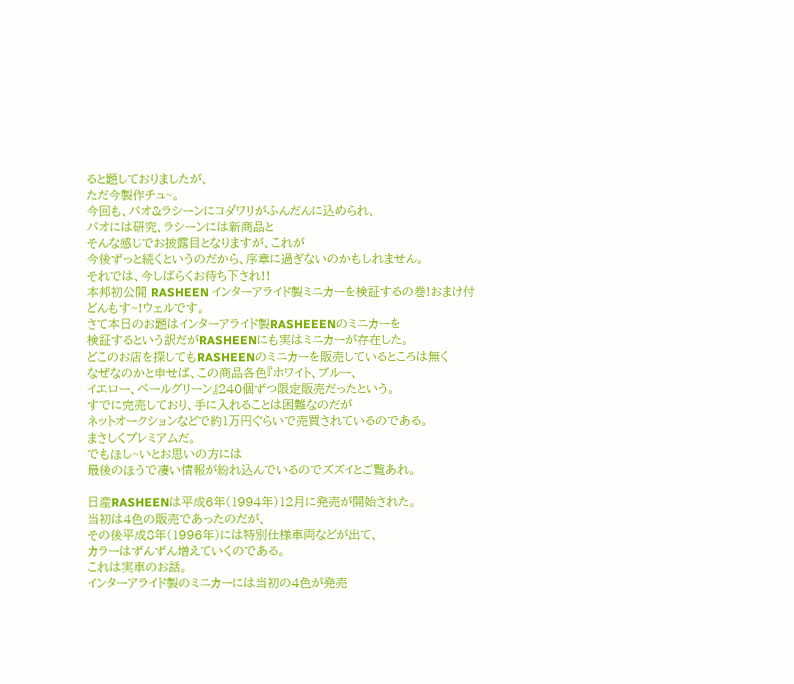ると題しておりましたが、
ただ今製作チュ~。
今回も、パオ&ラシーンにコダワリがふんだんに込められ、
パオには研究、ラシーンには新商品と
そんな感じでお披露目となりますが、これが
今後ずっと続くというのだから、序章に過ぎないのかもしれません。
それでは、今しばらくお待ち下され!!
本邦初公開 RASHEEN インターアライド製ミニカーを検証するの巻!おまけ付
どんもす~!ウェルです。
さて本日のお題はインターアライド製RASHEEENのミニカーを
検証するという訳だがRASHEENにも実はミニカーが存在した。
どこのお店を探してもRASHEENのミニカーを販売しているところは無く
なぜなのかと申せば、この商品各色『ホワイト、ブルー、
イエロー、ペールグリーン』240個ずつ限定販売だったという。
すでに完売しており、手に入れることは困難なのだが
ネットオークションなどで約1万円ぐらいで売買されているのである。
まさしくプレミアムだ。
でもほし~いとお思いの方には
最後のほうで凄い情報が紛れ込んでいるのでズズイとご覧あれ。

日産RASHEENは平成6年(1994年)12月に発売が開始された。
当初は4色の販売であったのだが、
その後平成8年(1996年)には特別仕様車両などが出て、
カラーはずんずん増えていくのである。
これは実車のお話。
インターアライド製のミニカーには当初の4色が発売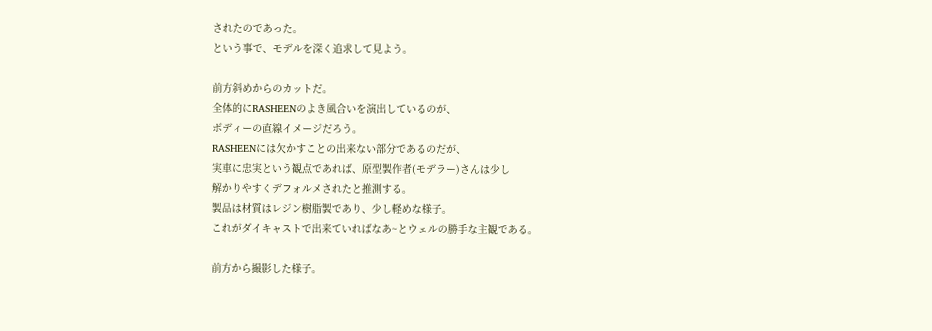されたのであった。
という事で、モデルを深く追求して見よう。

前方斜めからのカットだ。
全体的にRASHEENのよき風合いを演出しているのが、
ボディーの直線イメージだろう。
RASHEENには欠かすことの出来ない部分であるのだが、
実車に忠実という観点であれば、原型製作者(モデラー)さんは少し
解かりやすくデフォルメされたと推測する。
製品は材質はレジン樹脂製であり、少し軽めな様子。
これがダイキャストで出来ていればなあ~とウェルの勝手な主観である。

前方から撮影した様子。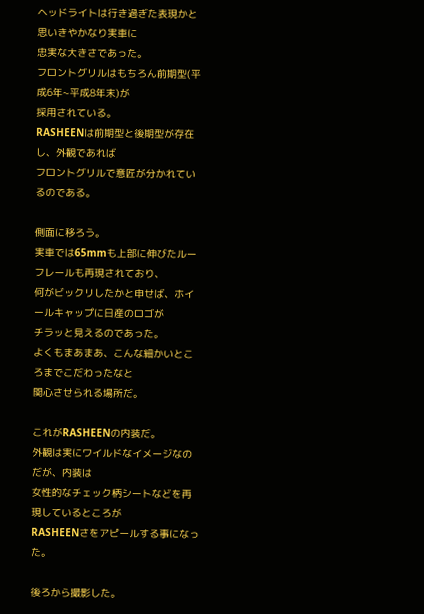ヘッドライトは行き過ぎた表現かと思いきやかなり実車に
忠実な大きさであった。
フロントグリルはもちろん前期型(平成6年~平成8年末)が
採用されている。
RASHEENは前期型と後期型が存在し、外観であれば
フロントグリルで意匠が分かれているのである。

側面に移ろう。
実車では65mmも上部に伸びたルーフレールも再現されており、
何がビックリしたかと申せば、ホイールキャップに日産のロゴが
チラッと見えるのであった。
よくもまあまあ、こんな細かいところまでこだわったなと
関心させられる場所だ。

これがRASHEENの内装だ。
外観は実にワイルドなイメージなのだが、内装は
女性的なチェック柄シートなどを再現しているところが
RASHEENさをアピールする事になった。

後ろから撮影した。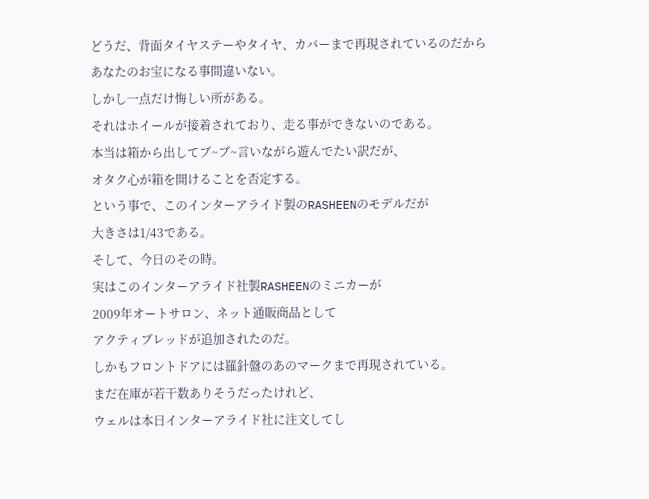どうだ、背面タイヤステーやタイヤ、カバーまで再現されているのだから
あなたのお宝になる事間違いない。
しかし一点だけ悔しい所がある。
それはホイールが接着されており、走る事ができないのである。
本当は箱から出してブ~ブ~言いながら遊んでたい訳だが、
オタク心が箱を開けることを否定する。
という事で、このインターアライド製のRASHEENのモデルだが
大きさは1/43である。
そして、今日のその時。
実はこのインターアライド社製RASHEENのミニカーが
2009年オートサロン、ネット通販商品として
アクティブレッドが追加されたのだ。
しかもフロントドアには羅針盤のあのマークまで再現されている。
まだ在庫が若干数ありそうだったけれど、
ウェルは本日インターアライド社に注文してし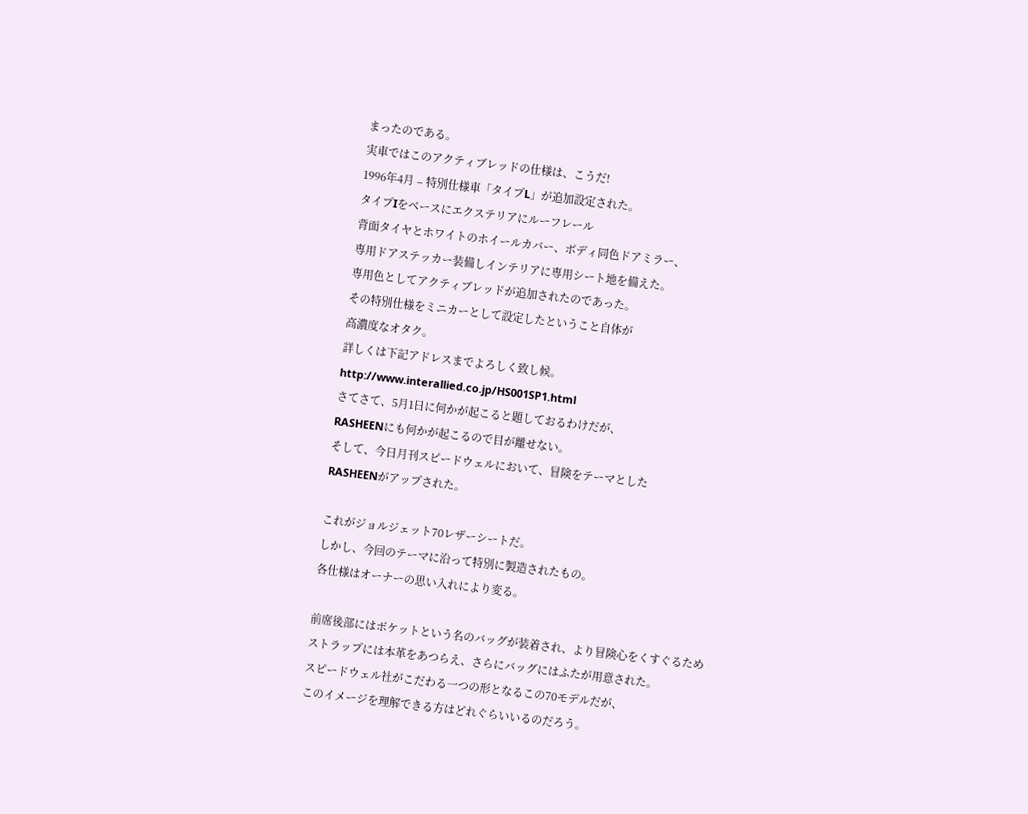まったのである。
実車ではこのアクティブレッドの仕様は、こうだ!
1996年4月 – 特別仕様車「タイプL」が追加設定された。
タイプIをベースにエクステリアにルーフレール
背面タイヤとホワイトのホイールカバー、ボディ同色ドアミラー、
専用ドアステッカー装備しインテリアに専用シート地を備えた。
専用色としてアクティブレッドが追加されたのであった。
その特別仕様をミニカーとして設定したということ自体が
高濃度なオタク。
詳しくは下記アドレスまでよろしく致し候。
http://www.interallied.co.jp/HS001SP1.html
さてさて、5月1日に何かが起こると題しておるわけだが、
RASHEENにも何かが起こるので目が離せない。
そして、今日月刊スピードウェルにおいて、冒険をテーマとした
RASHEENがアップされた。

これがジョルジェット70レザーシートだ。
しかし、今回のテーマに沿って特別に製造されたもの。
各仕様はオーナーの思い入れにより変る。

前席後部にはポケットという名のバッグが装着され、より冒険心をくすぐるため
ストラップには本革をあつらえ、さらにバッグにはふたが用意された。
スピードウェル社がこだわる一つの形となるこの70モデルだが、
このイメージを理解できる方はどれぐらいいるのだろう。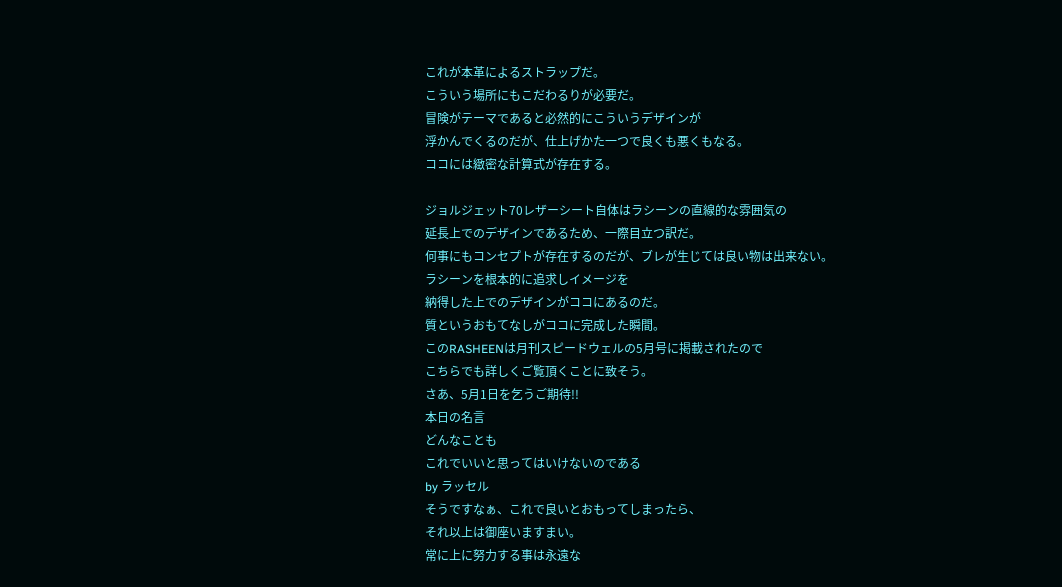これが本革によるストラップだ。
こういう場所にもこだわるりが必要だ。
冒険がテーマであると必然的にこういうデザインが
浮かんでくるのだが、仕上げかた一つで良くも悪くもなる。
ココには緻密な計算式が存在する。

ジョルジェット70レザーシート自体はラシーンの直線的な雰囲気の
延長上でのデザインであるため、一際目立つ訳だ。
何事にもコンセプトが存在するのだが、ブレが生じては良い物は出来ない。
ラシーンを根本的に追求しイメージを
納得した上でのデザインがココにあるのだ。
質というおもてなしがココに完成した瞬間。
このRASHEENは月刊スピードウェルの5月号に掲載されたので
こちらでも詳しくご覧頂くことに致そう。
さあ、5月1日を乞うご期待!!
本日の名言
どんなことも
これでいいと思ってはいけないのである
by ラッセル
そうですなぁ、これで良いとおもってしまったら、
それ以上は御座いますまい。
常に上に努力する事は永遠な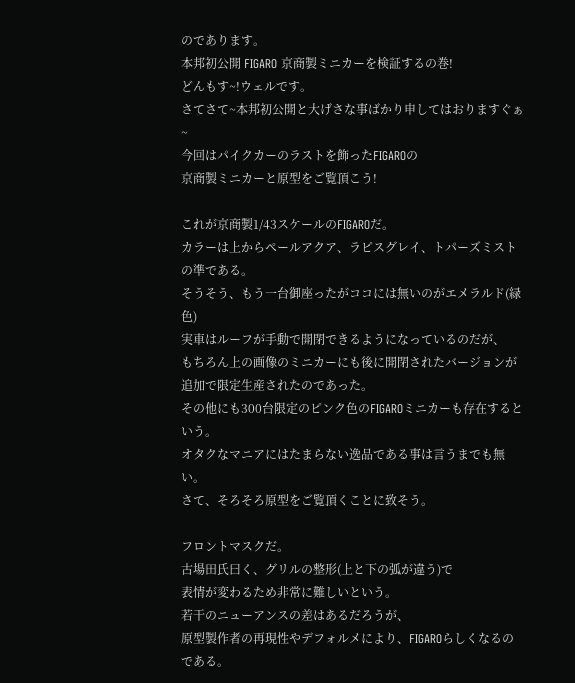のであります。
本邦初公開 FIGARO 京商製ミニカーを検証するの巻!
どんもす~!ウェルです。
さてさて~本邦初公開と大げさな事ばかり申してはおりますぐぁ~
今回はパイクカーのラストを飾ったFIGAROの
京商製ミニカーと原型をご覧頂こう!

これが京商製1/43スケールのFIGAROだ。
カラーは上からペールアクア、ラピスグレイ、トパーズミスト
の準である。
そうそう、もう一台御座ったがココには無いのがエメラルド(緑色)
実車はルーフが手動で開閉できるようになっているのだが、
もちろん上の画像のミニカーにも後に開閉されたバージョンが
追加で限定生産されたのであった。
その他にも300台限定のピンク色のFIGAROミニカーも存在するという。
オタクなマニアにはたまらない逸品である事は言うまでも無い。
さて、そろそろ原型をご覧頂くことに致そう。

フロントマスクだ。
古場田氏曰く、グリルの整形(上と下の弧が違う)で
表情が変わるため非常に難しいという。
若干のニューアンスの差はあるだろうが、
原型製作者の再現性やデフォルメにより、FIGAROらしくなるのである。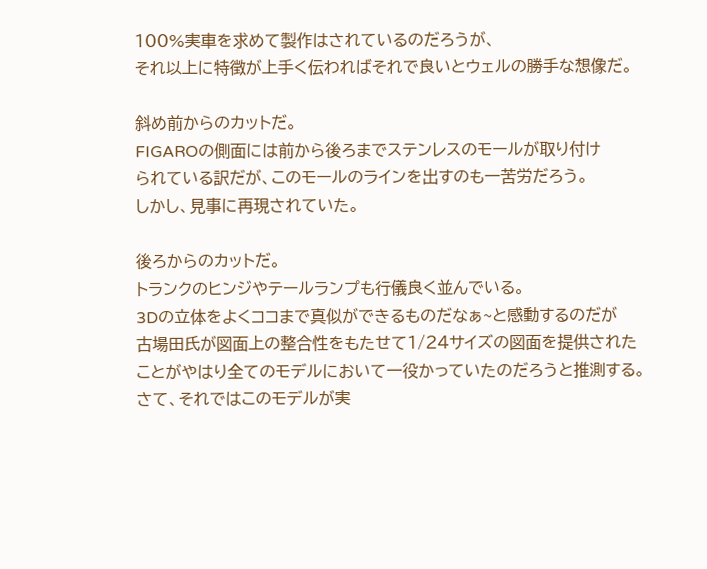100%実車を求めて製作はされているのだろうが、
それ以上に特徴が上手く伝わればそれで良いとウェルの勝手な想像だ。

斜め前からのカットだ。
FIGAROの側面には前から後ろまでステンレスのモールが取り付け
られている訳だが、このモールのラインを出すのも一苦労だろう。
しかし、見事に再現されていた。

後ろからのカットだ。
トランクのヒンジやテールランプも行儀良く並んでいる。
3Dの立体をよくココまで真似ができるものだなぁ~と感動するのだが
古場田氏が図面上の整合性をもたせて1/24サイズの図面を提供された
ことがやはり全てのモデルにおいて一役かっていたのだろうと推測する。
さて、それではこのモデルが実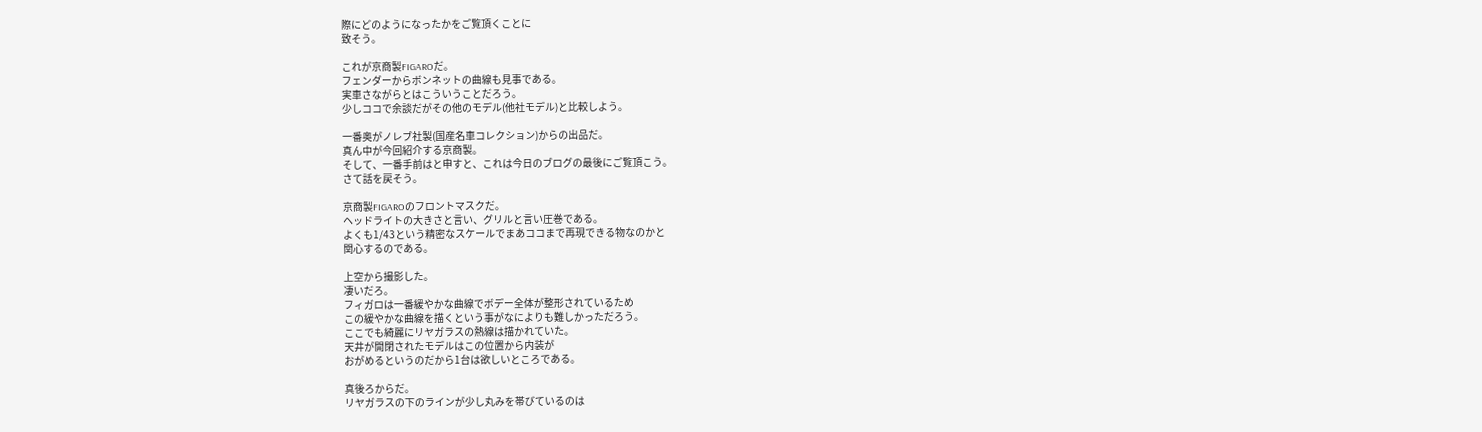際にどのようになったかをご覧頂くことに
致そう。

これが京商製FIGAROだ。
フェンダーからボンネットの曲線も見事である。
実車さながらとはこういうことだろう。
少しココで余談だがその他のモデル(他社モデル)と比較しよう。

一番奥がノレブ社製(国産名車コレクション)からの出品だ。
真ん中が今回紹介する京商製。
そして、一番手前はと申すと、これは今日のブログの最後にご覧頂こう。
さて話を戻そう。

京商製FIGAROのフロントマスクだ。
ヘッドライトの大きさと言い、グリルと言い圧巻である。
よくも1/43という精密なスケールでまあココまで再現できる物なのかと
関心するのである。

上空から撮影した。
凄いだろ。
フィガロは一番緩やかな曲線でボデー全体が整形されているため
この緩やかな曲線を描くという事がなによりも難しかっただろう。
ここでも綺麗にリヤガラスの熱線は描かれていた。
天井が開閉されたモデルはこの位置から内装が
おがめるというのだから1台は欲しいところである。

真後ろからだ。
リヤガラスの下のラインが少し丸みを帯びているのは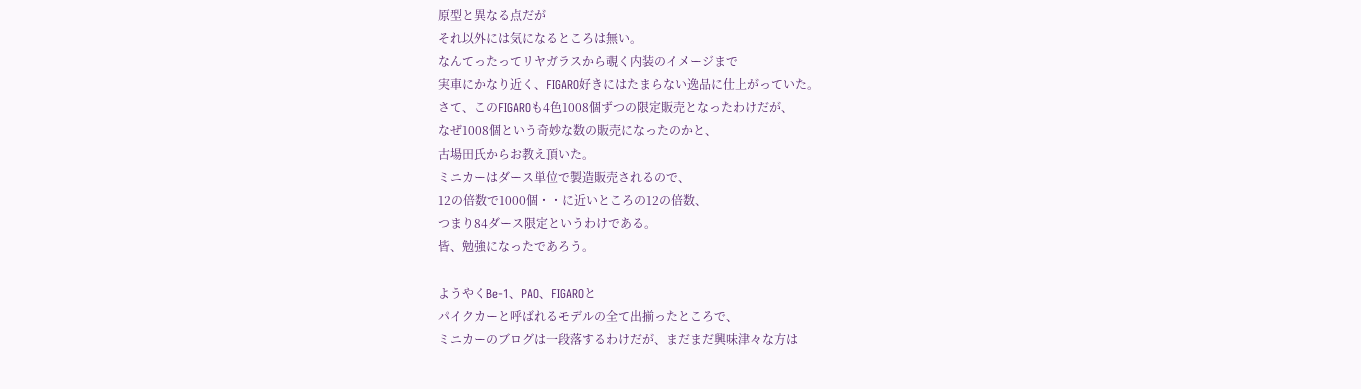原型と異なる点だが
それ以外には気になるところは無い。
なんてったってリヤガラスから覗く内装のイメージまで
実車にかなり近く、FIGARO好きにはたまらない逸品に仕上がっていた。
さて、このFIGAROも4色1008個ずつの限定販売となったわけだが、
なぜ1008個という奇妙な数の販売になったのかと、
古場田氏からお教え頂いた。
ミニカーはダース単位で製造販売されるので、
12の倍数で1000個・・に近いところの12の倍数、
つまり84ダース限定というわけである。
皆、勉強になったであろう。

ようやくBe-1、PAO、FIGAROと
パイクカーと呼ばれるモデルの全て出揃ったところで、
ミニカーのブログは一段落するわけだが、まだまだ興味津々な方は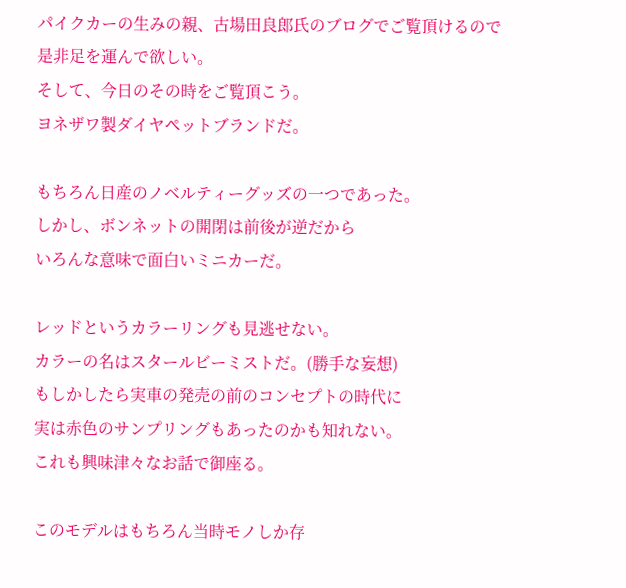パイクカーの生みの親、古場田良郎氏のブログでご覧頂けるので
是非足を運んで欲しい。
そして、今日のその時をご覧頂こう。
ヨネザワ製ダイヤペットブランドだ。

もちろん日産のノベルティーグッズの一つであった。
しかし、ボンネットの開閉は前後が逆だから
いろんな意味で面白いミニカーだ。

レッドというカラーリングも見逃せない。
カラーの名はスタールビーミストだ。(勝手な妄想)
もしかしたら実車の発売の前のコンセプトの時代に
実は赤色のサンプリングもあったのかも知れない。
これも興味津々なお話で御座る。

このモデルはもちろん当時モノしか存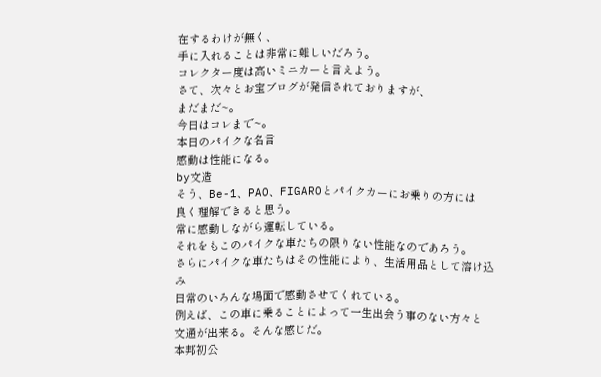在するわけが無く、
手に入れることは非常に難しいだろう。
コレクター度は高いミニカーと言えよう。
さて、次々とお宝ブログが発信されておりますが、
まだまだ~。
今日はコレまで~。
本日のパイクな名言
感動は性能になる。
by文造
そう、Be-1、PAO、FIGAROとパイクカーにお乗りの方には
良く理解できると思う。
常に感動しながら運転している。
それをもこのパイクな車たちの限りない性能なのであろう。
さらにパイクな車たちはその性能により、生活用品として溶け込み
日常のいろんな場面で感動させてくれている。
例えば、この車に乗ることによって一生出会う事のない方々と
文通が出来る。そんな感じだ。
本邦初公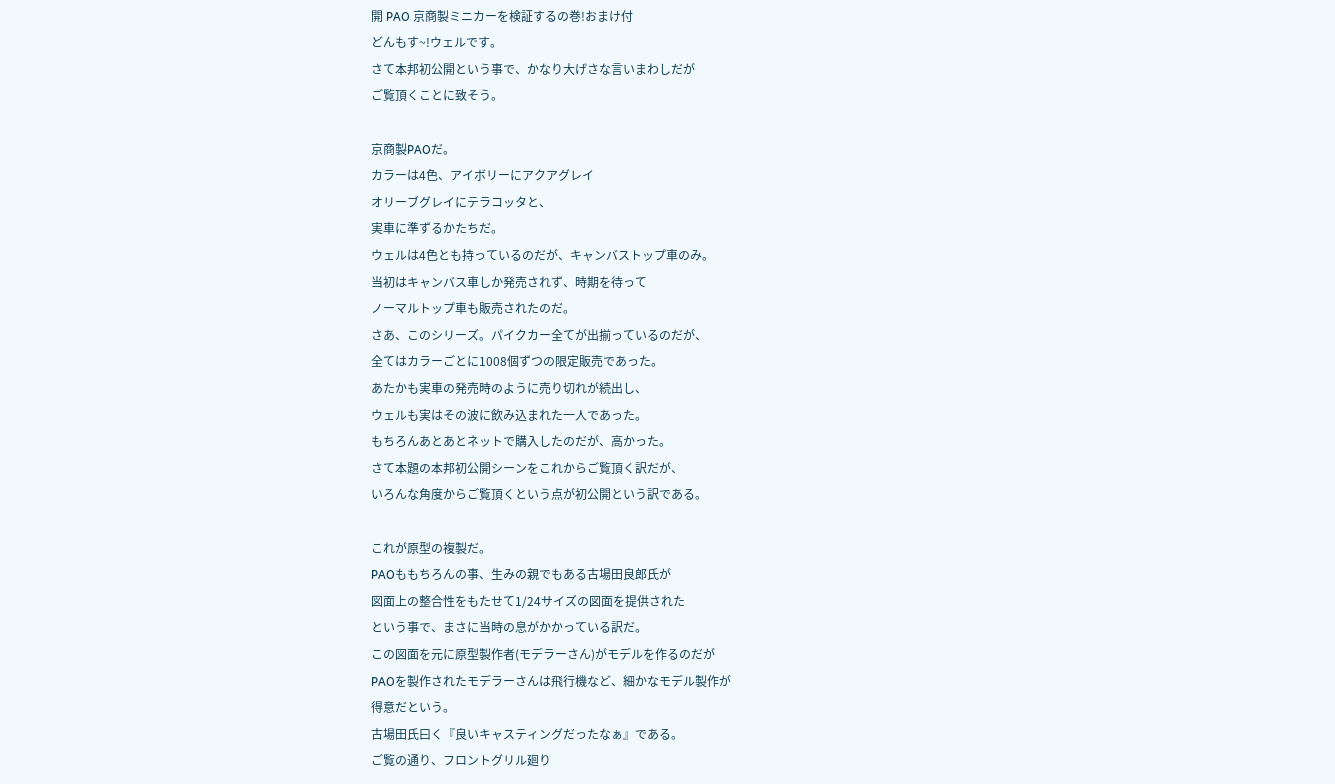開 PAO 京商製ミニカーを検証するの巻!おまけ付
どんもす~!ウェルです。
さて本邦初公開という事で、かなり大げさな言いまわしだが
ご覧頂くことに致そう。

京商製PAOだ。
カラーは4色、アイボリーにアクアグレイ
オリーブグレイにテラコッタと、
実車に準ずるかたちだ。
ウェルは4色とも持っているのだが、キャンバストップ車のみ。
当初はキャンバス車しか発売されず、時期を待って
ノーマルトップ車も販売されたのだ。
さあ、このシリーズ。パイクカー全てが出揃っているのだが、
全てはカラーごとに1008個ずつの限定販売であった。
あたかも実車の発売時のように売り切れが続出し、
ウェルも実はその波に飲み込まれた一人であった。
もちろんあとあとネットで購入したのだが、高かった。
さて本題の本邦初公開シーンをこれからご覧頂く訳だが、
いろんな角度からご覧頂くという点が初公開という訳である。

これが原型の複製だ。
PAOももちろんの事、生みの親でもある古場田良郎氏が
図面上の整合性をもたせて1/24サイズの図面を提供された
という事で、まさに当時の息がかかっている訳だ。
この図面を元に原型製作者(モデラーさん)がモデルを作るのだが
PAOを製作されたモデラーさんは飛行機など、細かなモデル製作が
得意だという。
古場田氏曰く『良いキャスティングだったなぁ』である。
ご覧の通り、フロントグリル廻り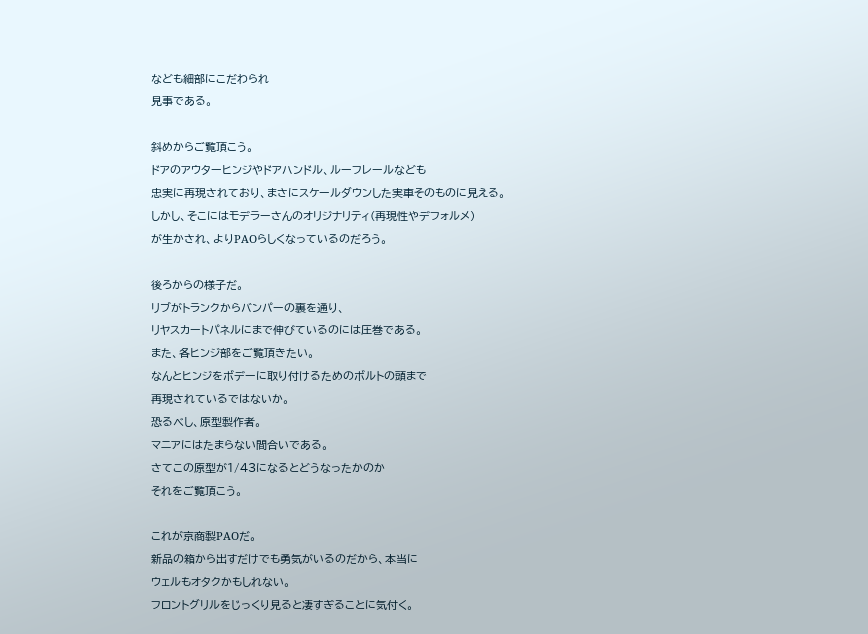なども細部にこだわられ
見事である。

斜めからご覧頂こう。
ドアのアウターヒンジやドアハンドル、ルーフレールなども
忠実に再現されており、まさにスケールダウンした実車そのものに見える。
しかし、そこにはモデラーさんのオリジナリティ(再現性やデフォルメ)
が生かされ、よりPAOらしくなっているのだろう。

後ろからの様子だ。
リブがトランクからバンパーの裏を通り、
リヤスカートパネルにまで伸びているのには圧巻である。
また、各ヒンジ部をご覧頂きたい。
なんとヒンジをボデーに取り付けるためのボルトの頭まで
再現されているではないか。
恐るべし、原型製作者。
マニアにはたまらない間合いである。
さてこの原型が1/43になるとどうなったかのか
それをご覧頂こう。

これが京商製PAOだ。
新品の箱から出すだけでも勇気がいるのだから、本当に
ウェルもオタクかもしれない。
フロントグリルをじっくり見ると凄すぎることに気付く。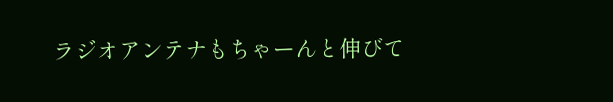ラジオアンテナもちゃーんと伸びて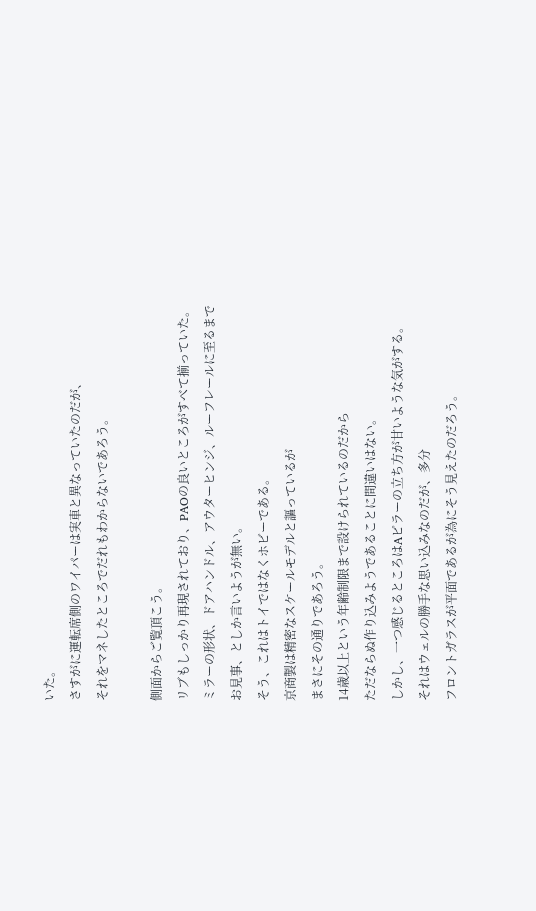いた。
さすがに運転席側のワイパーは実車と異なっていたのだが、
それをマネしたところでだれもわからないであろう。

側面からご覧頂こう。
リブもしっかり再現されており、PAOの良いところがすべて揃っていた。
ミラーの形状、ドアハンドル、アウターヒンジ、ルーフレールに至るまで
お見事、としか言いようが無い。
そう、これはトイではなくホビーである。
京商製は精密なスケールモデルと謳っているが
まさにその通りであろう。
14歳以上という年齢制限まで設けられているのだから
ただならぬ作り込みようであることに間違いはない。
しかし、一つ感じるところはAピラーの立ち方が甘いような気がする。
それはウェルの勝手な思い込みなのだが、多分
フロントガラスが平面であるが為にそう見えたのだろう。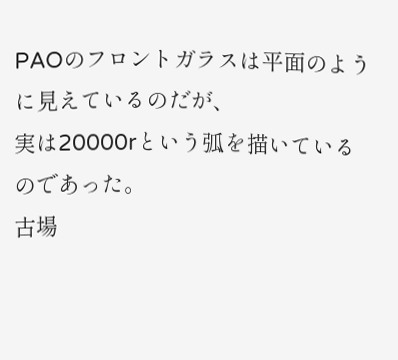PAOのフロントガラスは平面のように見えているのだが、
実は20000rという弧を描いているのであった。
古場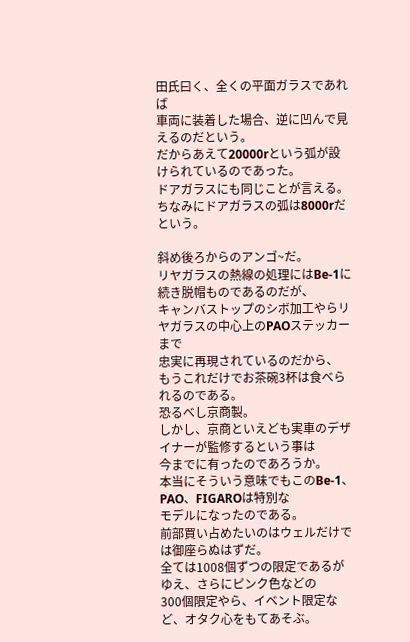田氏曰く、全くの平面ガラスであれば
車両に装着した場合、逆に凹んで見えるのだという。
だからあえて20000rという弧が設けられているのであった。
ドアガラスにも同じことが言える。
ちなみにドアガラスの弧は8000rだという。

斜め後ろからのアンゴ~だ。
リヤガラスの熱線の処理にはBe-1に続き脱帽ものであるのだが、
キャンバストップのシボ加工やらリヤガラスの中心上のPAOステッカーまで
忠実に再現されているのだから、
もうこれだけでお茶碗3杯は食べられるのである。
恐るべし京商製。
しかし、京商といえども実車のデザイナーが監修するという事は
今までに有ったのであろうか。
本当にそういう意味でもこのBe-1、PAO、FIGAROは特別な
モデルになったのである。
前部買い占めたいのはウェルだけでは御座らぬはずだ。
全ては1008個ずつの限定であるがゆえ、さらにピンク色などの
300個限定やら、イベント限定など、オタク心をもてあそぶ。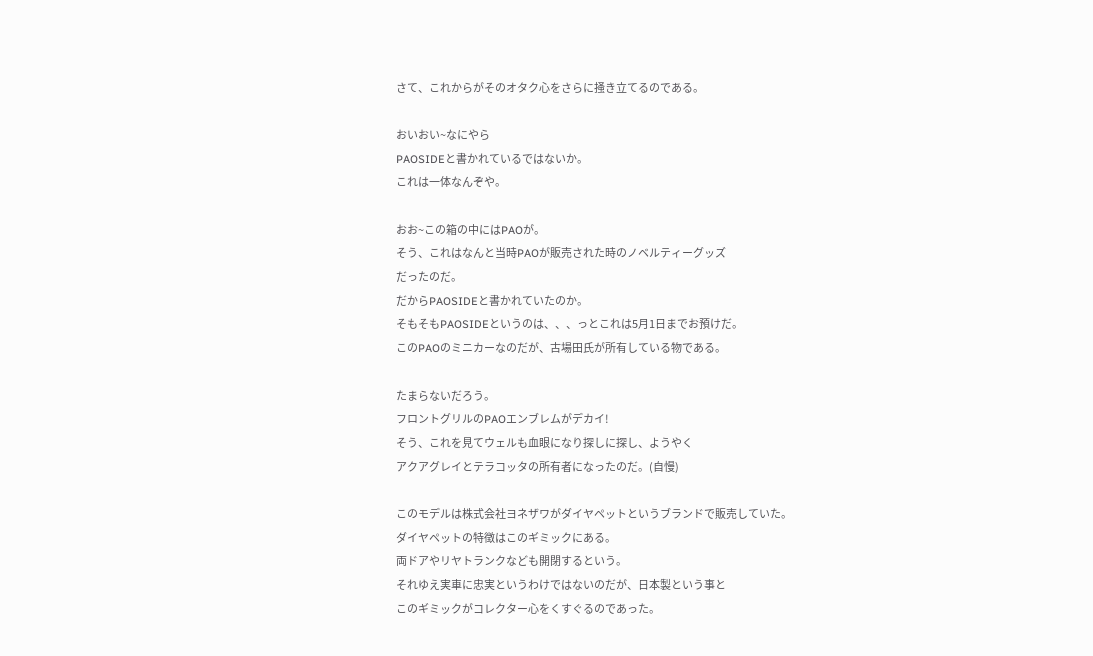さて、これからがそのオタク心をさらに掻き立てるのである。

おいおい~なにやら
PAOSIDEと書かれているではないか。
これは一体なんぞや。

おお~この箱の中にはPAOが。
そう、これはなんと当時PAOが販売された時のノベルティーグッズ
だったのだ。
だからPAOSIDEと書かれていたのか。
そもそもPAOSIDEというのは、、、っとこれは5月1日までお預けだ。
このPAOのミニカーなのだが、古場田氏が所有している物である。

たまらないだろう。
フロントグリルのPAOエンブレムがデカイ!
そう、これを見てウェルも血眼になり探しに探し、ようやく
アクアグレイとテラコッタの所有者になったのだ。(自慢)

このモデルは株式会社ヨネザワがダイヤペットというブランドで販売していた。
ダイヤペットの特徴はこのギミックにある。
両ドアやリヤトランクなども開閉するという。
それゆえ実車に忠実というわけではないのだが、日本製という事と
このギミックがコレクター心をくすぐるのであった。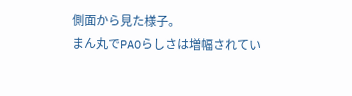側面から見た様子。
まん丸でPAOらしさは増幅されてい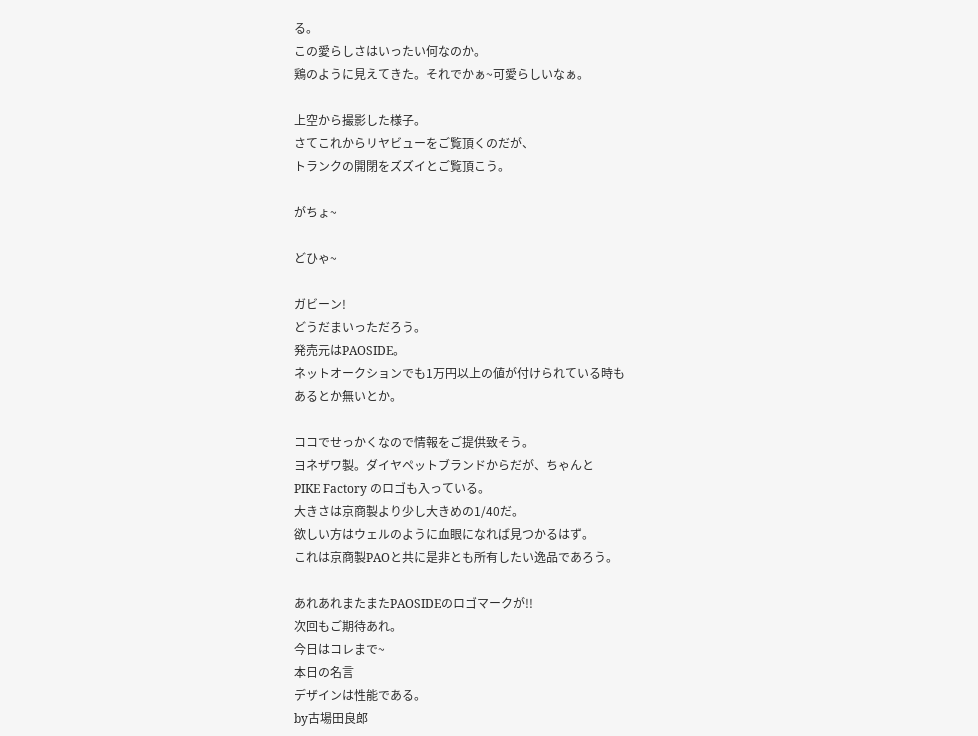る。
この愛らしさはいったい何なのか。
鶏のように見えてきた。それでかぁ~可愛らしいなぁ。

上空から撮影した様子。
さてこれからリヤビューをご覧頂くのだが、
トランクの開閉をズズイとご覧頂こう。

がちょ~

どひゃ~

ガビーン!
どうだまいっただろう。
発売元はPAOSIDE。
ネットオークションでも1万円以上の値が付けられている時も
あるとか無いとか。

ココでせっかくなので情報をご提供致そう。
ヨネザワ製。ダイヤペットブランドからだが、ちゃんと
PIKE Factory のロゴも入っている。
大きさは京商製より少し大きめの1/40だ。
欲しい方はウェルのように血眼になれば見つかるはず。
これは京商製PAOと共に是非とも所有したい逸品であろう。

あれあれまたまたPAOSIDEのロゴマークが!!
次回もご期待あれ。
今日はコレまで~
本日の名言
デザインは性能である。
by古場田良郎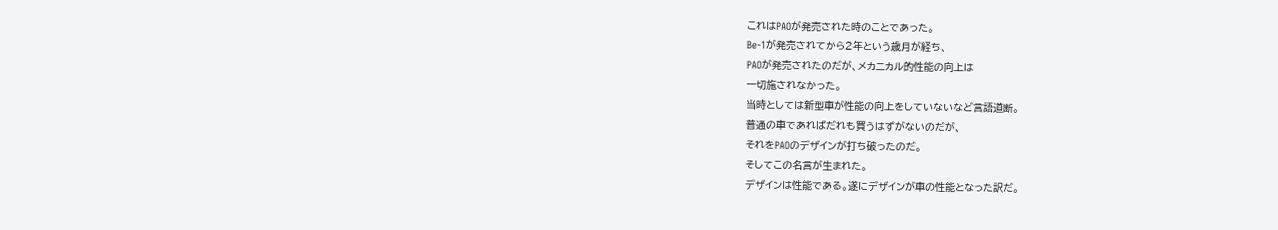これはPAOが発売された時のことであった。
Be-1が発売されてから2年という歳月が経ち、
PAOが発売されたのだが、メカニカル的性能の向上は
一切施されなかった。
当時としては新型車が性能の向上をしていないなど言語道断。
普通の車であればだれも買うはずがないのだが、
それをPAOのデザインが打ち破ったのだ。
そしてこの名言が生まれた。
デザインは性能である。遂にデザインが車の性能となった訳だ。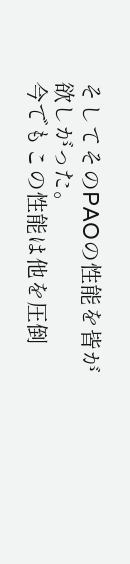そしてそのPAOの性能を皆が欲しがった。
今でもこの性能は他を圧倒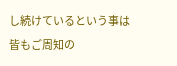し続けているという事は皆もご周知の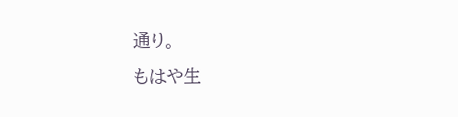通り。
もはや生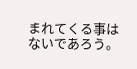まれてくる事はないであろう。